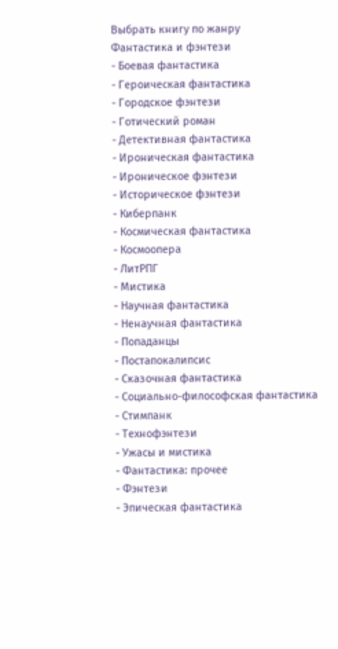Выбрать книгу по жанру
Фантастика и фэнтези
- Боевая фантастика
- Героическая фантастика
- Городское фэнтези
- Готический роман
- Детективная фантастика
- Ироническая фантастика
- Ироническое фэнтези
- Историческое фэнтези
- Киберпанк
- Космическая фантастика
- Космоопера
- ЛитРПГ
- Мистика
- Научная фантастика
- Ненаучная фантастика
- Попаданцы
- Постапокалипсис
- Сказочная фантастика
- Социально-философская фантастика
- Стимпанк
- Технофэнтези
- Ужасы и мистика
- Фантастика: прочее
- Фэнтези
- Эпическая фантастика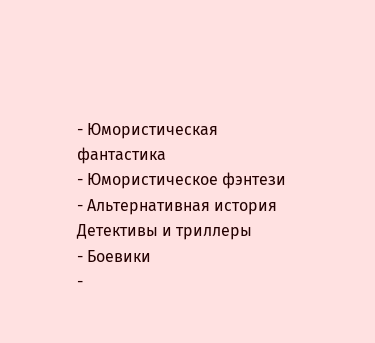- Юмористическая фантастика
- Юмористическое фэнтези
- Альтернативная история
Детективы и триллеры
- Боевики
-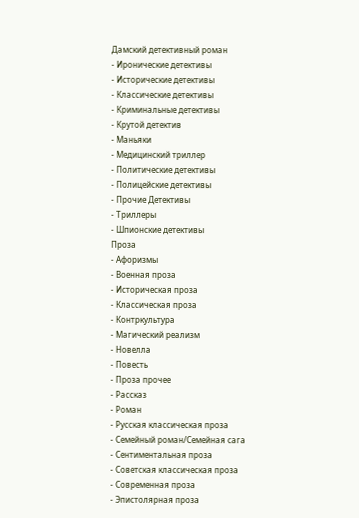Дамский детективный роман
- Иронические детективы
- Исторические детективы
- Классические детективы
- Криминальные детективы
- Крутой детектив
- Маньяки
- Медицинский триллер
- Политические детективы
- Полицейские детективы
- Прочие Детективы
- Триллеры
- Шпионские детективы
Проза
- Афоризмы
- Военная проза
- Историческая проза
- Классическая проза
- Контркультура
- Магический реализм
- Новелла
- Повесть
- Проза прочее
- Рассказ
- Роман
- Русская классическая проза
- Семейный роман/Семейная сага
- Сентиментальная проза
- Советская классическая проза
- Современная проза
- Эпистолярная проза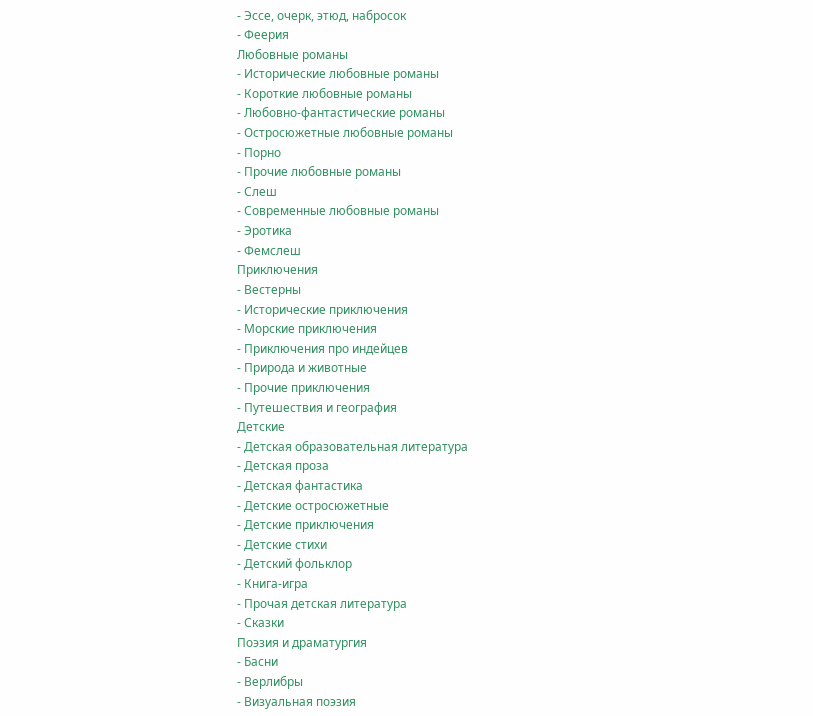- Эссе, очерк, этюд, набросок
- Феерия
Любовные романы
- Исторические любовные романы
- Короткие любовные романы
- Любовно-фантастические романы
- Остросюжетные любовные романы
- Порно
- Прочие любовные романы
- Слеш
- Современные любовные романы
- Эротика
- Фемслеш
Приключения
- Вестерны
- Исторические приключения
- Морские приключения
- Приключения про индейцев
- Природа и животные
- Прочие приключения
- Путешествия и география
Детские
- Детская образовательная литература
- Детская проза
- Детская фантастика
- Детские остросюжетные
- Детские приключения
- Детские стихи
- Детский фольклор
- Книга-игра
- Прочая детская литература
- Сказки
Поэзия и драматургия
- Басни
- Верлибры
- Визуальная поэзия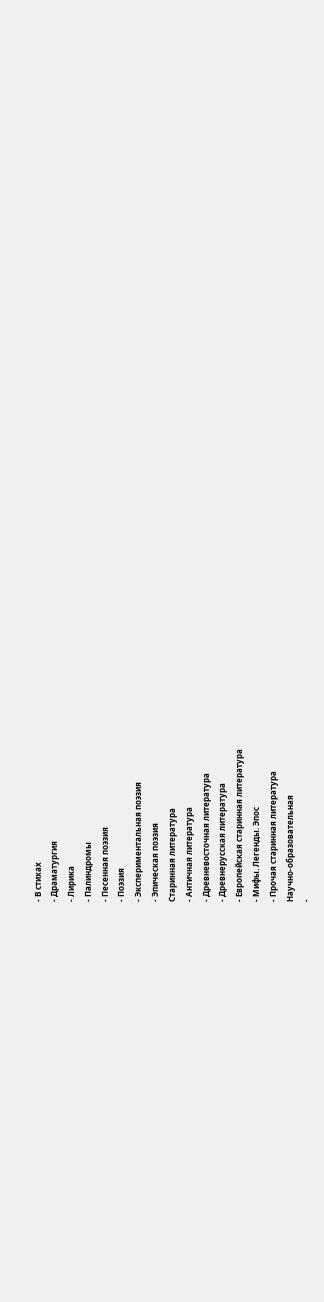- В стихах
- Драматургия
- Лирика
- Палиндромы
- Песенная поэзия
- Поэзия
- Экспериментальная поэзия
- Эпическая поэзия
Старинная литература
- Античная литература
- Древневосточная литература
- Древнерусская литература
- Европейская старинная литература
- Мифы. Легенды. Эпос
- Прочая старинная литература
Научно-образовательная
-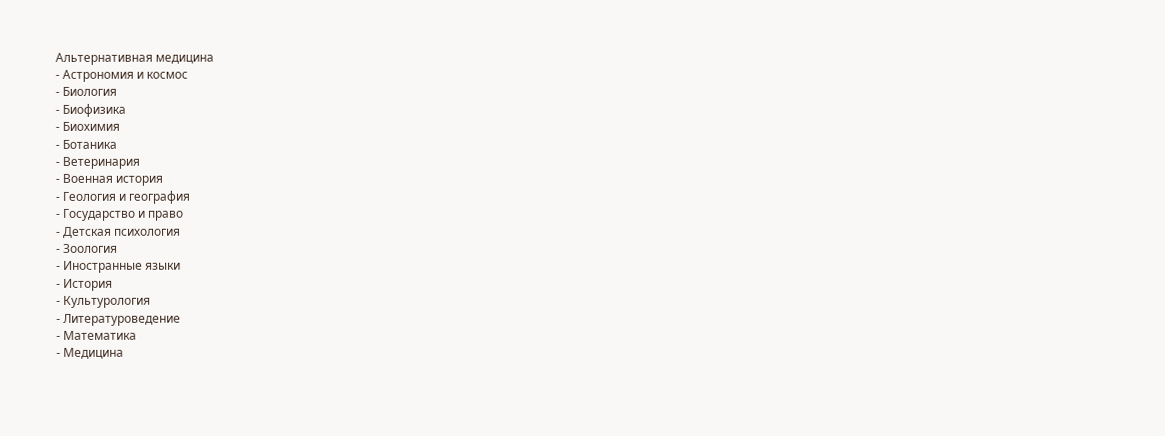Альтернативная медицина
- Астрономия и космос
- Биология
- Биофизика
- Биохимия
- Ботаника
- Ветеринария
- Военная история
- Геология и география
- Государство и право
- Детская психология
- Зоология
- Иностранные языки
- История
- Культурология
- Литературоведение
- Математика
- Медицина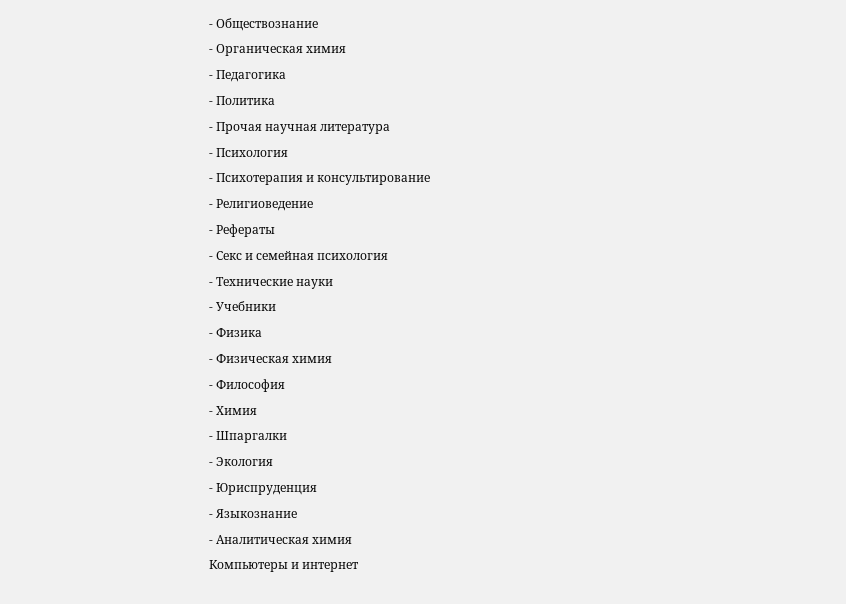- Обществознание
- Органическая химия
- Педагогика
- Политика
- Прочая научная литература
- Психология
- Психотерапия и консультирование
- Религиоведение
- Рефераты
- Секс и семейная психология
- Технические науки
- Учебники
- Физика
- Физическая химия
- Философия
- Химия
- Шпаргалки
- Экология
- Юриспруденция
- Языкознание
- Аналитическая химия
Компьютеры и интернет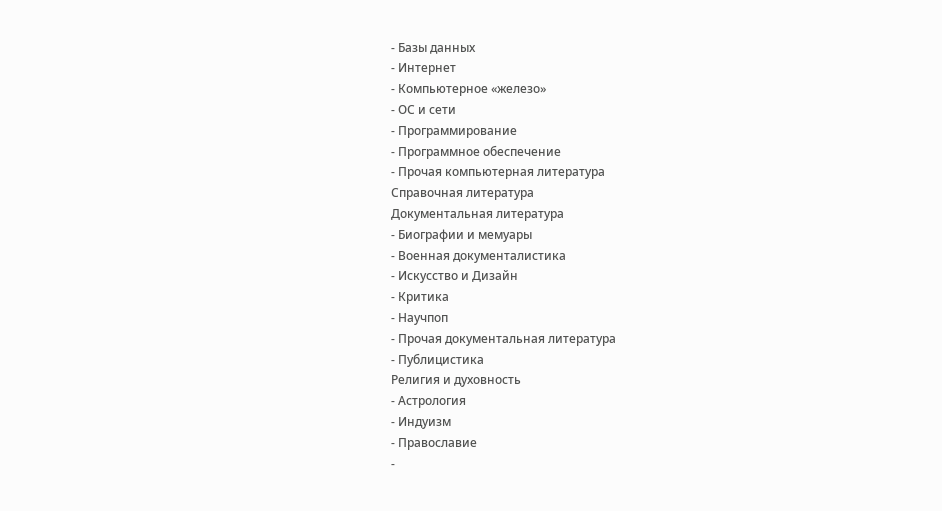- Базы данных
- Интернет
- Компьютерное «железо»
- ОС и сети
- Программирование
- Программное обеспечение
- Прочая компьютерная литература
Справочная литература
Документальная литература
- Биографии и мемуары
- Военная документалистика
- Искусство и Дизайн
- Критика
- Научпоп
- Прочая документальная литература
- Публицистика
Религия и духовность
- Астрология
- Индуизм
- Православие
-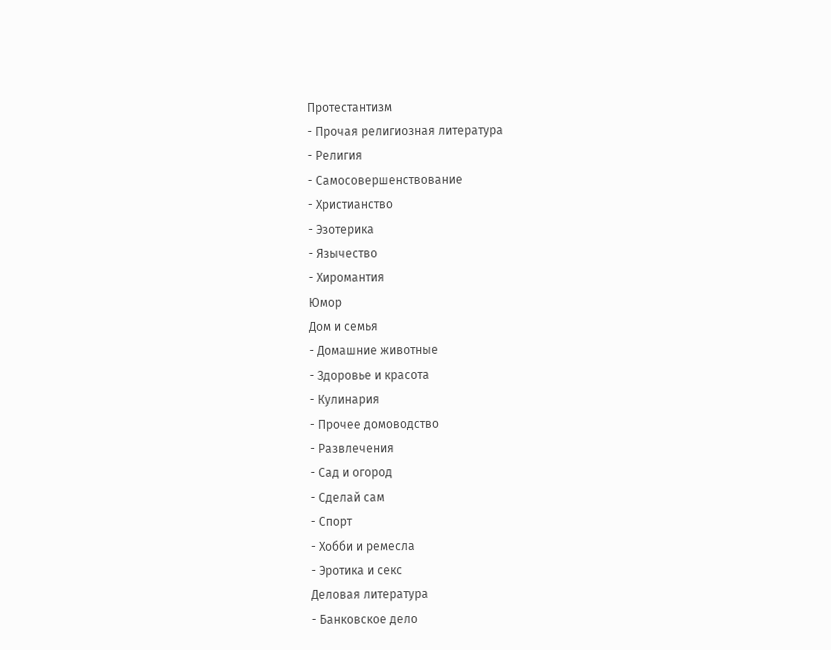Протестантизм
- Прочая религиозная литература
- Религия
- Самосовершенствование
- Христианство
- Эзотерика
- Язычество
- Хиромантия
Юмор
Дом и семья
- Домашние животные
- Здоровье и красота
- Кулинария
- Прочее домоводство
- Развлечения
- Сад и огород
- Сделай сам
- Спорт
- Хобби и ремесла
- Эротика и секс
Деловая литература
- Банковское дело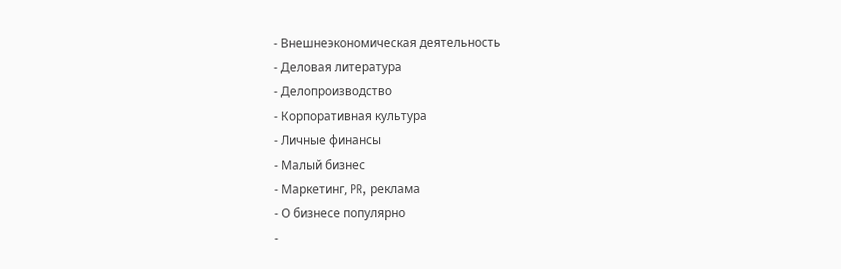- Внешнеэкономическая деятельность
- Деловая литература
- Делопроизводство
- Корпоративная культура
- Личные финансы
- Малый бизнес
- Маркетинг, PR, реклама
- О бизнесе популярно
-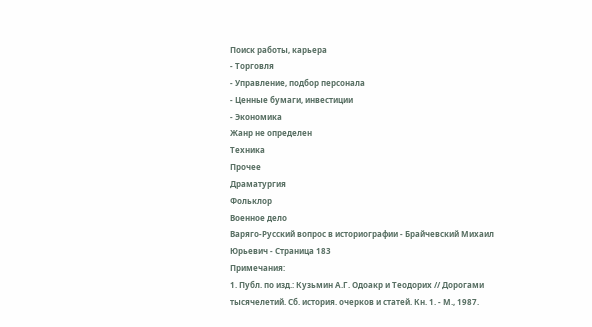Поиск работы, карьера
- Торговля
- Управление, подбор персонала
- Ценные бумаги, инвестиции
- Экономика
Жанр не определен
Техника
Прочее
Драматургия
Фольклор
Военное дело
Варяго-Русский вопрос в историографии - Брайчевский Михаил Юрьевич - Страница 183
Примечания:
1. Публ. по изд.: Кузьмин А.Г. Одоакр и Теодорих // Дорогами тысячелетий. Сб. история. очерков и статей. Кн. 1. - М., 1987.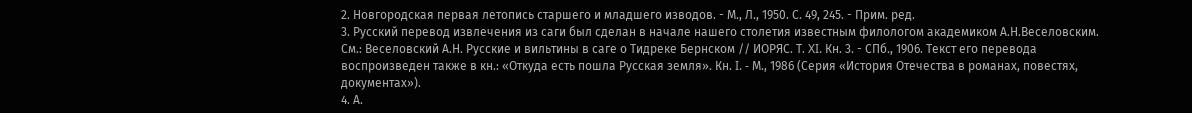2. Новгородская первая летопись старшего и младшего изводов. - М., Л., 1950. С. 49, 245. - Прим. ред.
3. Русский перевод извлечения из саги был сделан в начале нашего столетия известным филологом академиком А.Н.Веселовским. См.: Веселовский А.Н. Русские и вильтины в саге о Тидреке Бернском // ИОРЯС. Т. XI. Кн. 3. - СПб., 1906. Текст его перевода воспроизведен также в кн.: «Откуда есть пошла Русская земля». Кн. I. - М., 1986 (Серия «История Отечества в романах, повестях, документах»).
4. А.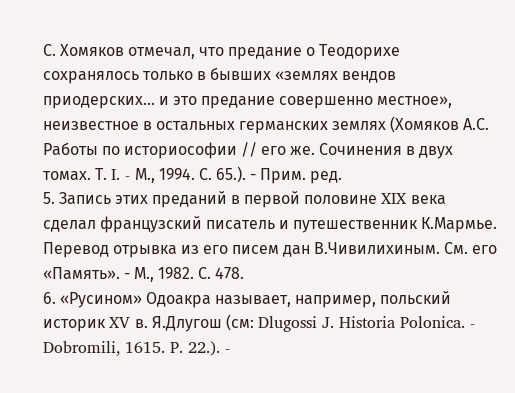С. Хомяков отмечал, что предание о Теодорихе сохранялось только в бывших «землях вендов приодерских... и это предание совершенно местное», неизвестное в остальных германских землях (Хомяков А.С. Работы по историософии // его же. Сочинения в двух томах. Т. I. - М., 1994. С. 65.). - Прим. ред.
5. Запись этих преданий в первой половине XIX века сделал французский писатель и путешественник К.Мармье. Перевод отрывка из его писем дан В.Чивилихиным. См. его «Память». - М., 1982. С. 478.
6. «Русином» Одоакра называет, например, польский историк XV в. Я.Длугош (см: Dlugossi J. Historia Polonica. - Dobromili, 1615. P. 22.). -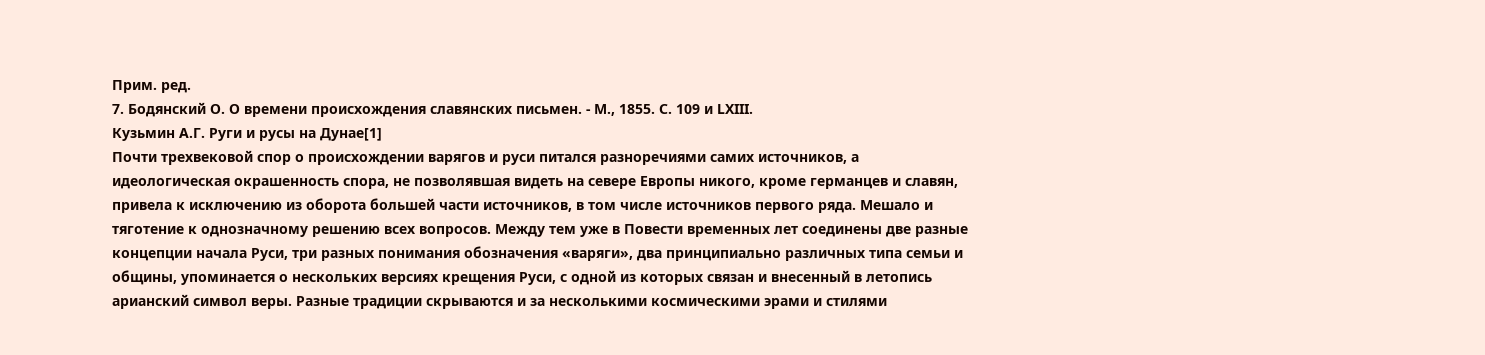Прим. ред.
7. Бодянский О. О времени происхождения славянских письмен. - М., 1855. С. 109 и LXIII.
Кузьмин А.Г. Руги и русы на Дунае[1]
Почти трехвековой спор о происхождении варягов и руси питался разноречиями самих источников, а идеологическая окрашенность спора, не позволявшая видеть на севере Европы никого, кроме германцев и славян, привела к исключению из оборота большей части источников, в том числе источников первого ряда. Мешало и тяготение к однозначному решению всех вопросов. Между тем уже в Повести временных лет соединены две разные концепции начала Руси, три разных понимания обозначения «варяги», два принципиально различных типа семьи и общины, упоминается о нескольких версиях крещения Руси, с одной из которых связан и внесенный в летопись арианский символ веры. Разные традиции скрываются и за несколькими космическими эрами и стилями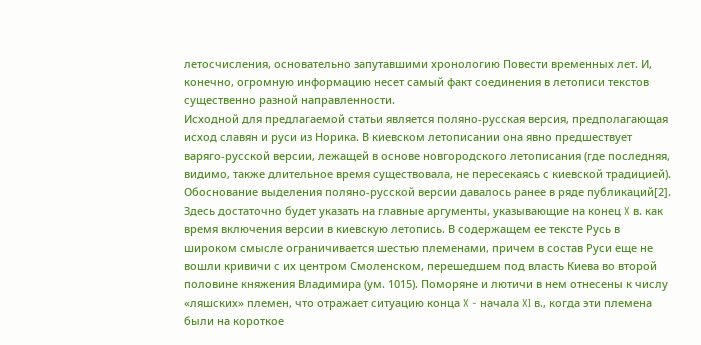летосчисления, основательно запутавшими хронологию Повести временных лет. И, конечно, огромную информацию несет самый факт соединения в летописи текстов существенно разной направленности.
Исходной для предлагаемой статьи является поляно-русская версия, предполагающая исход славян и руси из Норика. В киевском летописании она явно предшествует варяго-русской версии, лежащей в основе новгородского летописания (где последняя, видимо, также длительное время существовала, не пересекаясь с киевской традицией). Обоснование выделения поляно-русской версии давалось ранее в ряде публикаций[2]. Здесь достаточно будет указать на главные аргументы, указывающие на конец X в. как время включения версии в киевскую летопись. В содержащем ее тексте Русь в широком смысле ограничивается шестью племенами, причем в состав Руси еще не вошли кривичи с их центром Смоленском, перешедшем под власть Киева во второй половине княжения Владимира (ум. 1015). Поморяне и лютичи в нем отнесены к числу «ляшских» племен, что отражает ситуацию конца X - начала XI в., когда эти племена были на короткое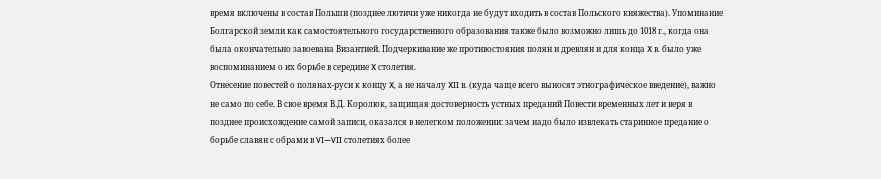время включены в состав Польши (позднее лютичи уже никогда не будут входить в состав Польского княжества). Упоминание Болгарской земли как самостоятельного государственного образования также было возможно лишь до 1018 г., когда она была окончательно завоевана Византией. Подчеркивание же противостояния полян и древлян и для конца X в. было уже воспоминанием о их борьбе в середине X столетия.
Отнесение повестей о полянах-руси к концу X, а не началу XII в. (куда чаще всего выносят этнографическое введение), важно не само по себе. В свое время В.Д. Королюк, защищая достоверность устных преданий Повести временных лет и веря в позднее происхождение самой записи, оказался в нелегком положении: зачем надо было извлекать старинное предание о борьбе славян с обрами в VI—VII столетиях более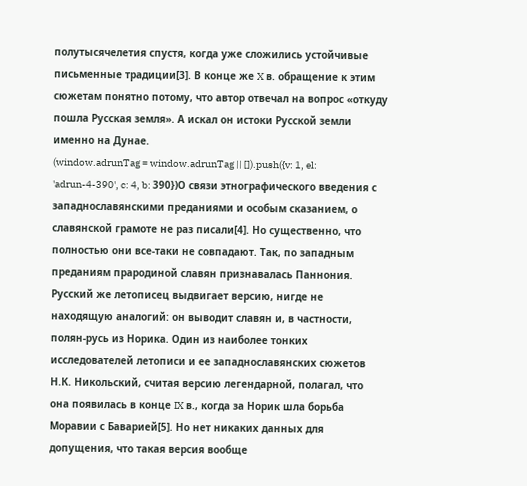полутысячелетия спустя, когда уже сложились устойчивые письменные традиции[3]. В конце же X в. обращение к этим сюжетам понятно потому, что автор отвечал на вопрос «откуду пошла Русская земля». А искал он истоки Русской земли именно на Дунае.
(window.adrunTag = window.adrunTag || []).push({v: 1, el: 'adrun-4-390', c: 4, b: 390})О связи этнографического введения с западнославянскими преданиями и особым сказанием, о славянской грамоте не раз писали[4]. Но существенно, что полностью они все-таки не совпадают. Так, по западным преданиям прародиной славян признавалась Паннония. Русский же летописец выдвигает версию, нигде не находящую аналогий: он выводит славян и, в частности, полян-русь из Норика. Один из наиболее тонких исследователей летописи и ее западнославянских сюжетов Н.К. Никольский, считая версию легендарной, полагал, что она появилась в конце IX в., когда за Норик шла борьба Моравии с Баварией[5]. Но нет никаких данных для допущения, что такая версия вообще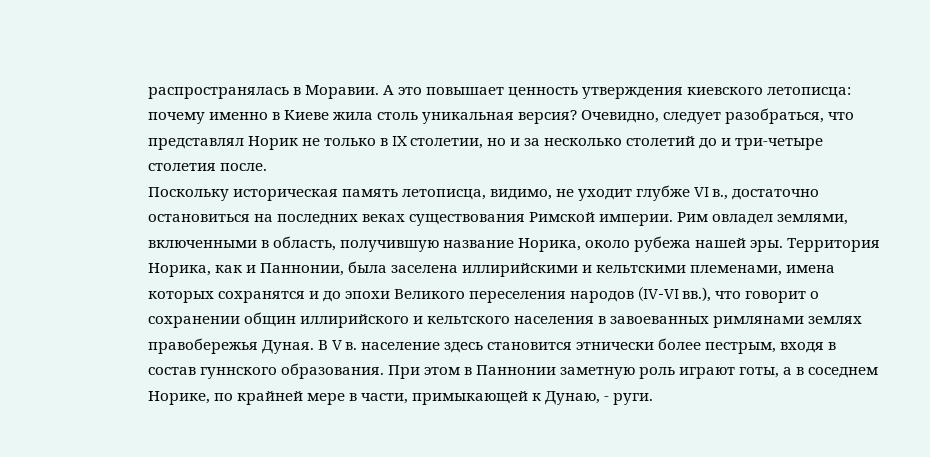распространялась в Моравии. А это повышает ценность утверждения киевского летописца: почему именно в Киеве жила столь уникальная версия? Очевидно, следует разобраться, что представлял Норик не только в IX столетии, но и за несколько столетий до и три-четыре столетия после.
Поскольку историческая память летописца, видимо, не уходит глубже VI в., достаточно остановиться на последних веках существования Римской империи. Рим овладел землями, включенными в область, получившую название Норика, около рубежа нашей эры. Территория Норика, как и Паннонии, была заселена иллирийскими и кельтскими племенами, имена которых сохранятся и до эпохи Великого переселения народов (IV-VI вв.), что говорит о сохранении общин иллирийского и кельтского населения в завоеванных римлянами землях правобережья Дуная. В V в. население здесь становится этнически более пестрым, входя в состав гуннского образования. При этом в Паннонии заметную роль играют готы, а в соседнем Норике, по крайней мере в части, примыкающей к Дунаю, - руги.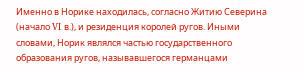Именно в Норике находилась, согласно Житию Северина (начало VI в.), и резиденция королей ругов. Иными словами, Норик являлся частью государственного образования ругов, называвшегося германцами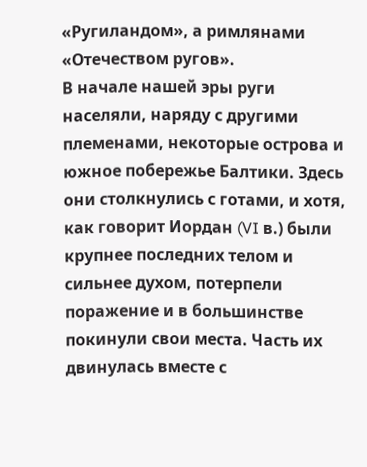«Ругиландом», а римлянами «Отечеством ругов».
В начале нашей эры руги населяли, наряду с другими племенами, некоторые острова и южное побережье Балтики. Здесь они столкнулись с готами, и хотя, как говорит Иордан (VI в.) были крупнее последних телом и сильнее духом, потерпели поражение и в большинстве покинули свои места. Часть их двинулась вместе с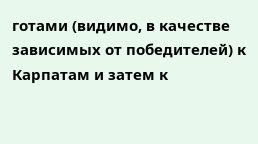готами (видимо, в качестве зависимых от победителей) к Карпатам и затем к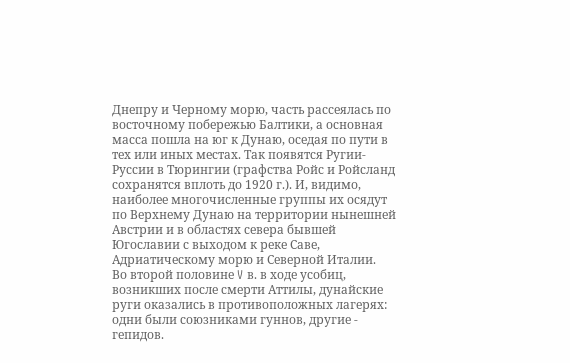Днепру и Черному морю, часть рассеялась по восточному побережью Балтики, а основная масса пошла на юг к Дунаю, оседая по пути в тех или иных местах. Так появятся Ругии-Руссии в Тюрингии (графства Ройс и Ройсланд сохранятся вплоть до 1920 г.). И, видимо, наиболее многочисленные группы их осядут по Верхнему Дунаю на территории нынешней Австрии и в областях севера бывшей Югославии с выходом к реке Саве, Адриатическому морю и Северной Италии.
Во второй половине V в. в ходе усобиц, возникших после смерти Аттилы, дунайские руги оказались в противоположных лагерях: одни были союзниками гуннов, другие - гепидов.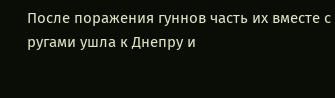После поражения гуннов часть их вместе с ругами ушла к Днепру и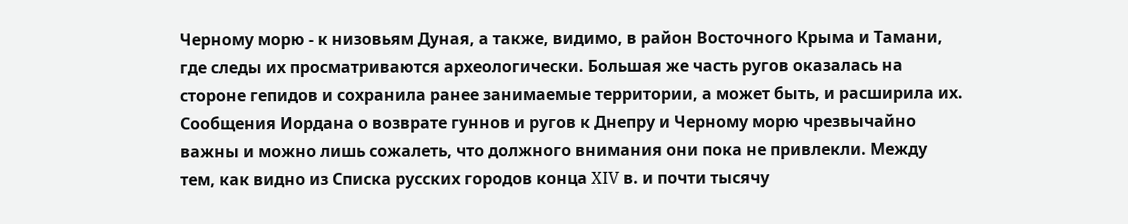Черному морю - к низовьям Дуная, а также, видимо, в район Восточного Крыма и Тамани, где следы их просматриваются археологически. Большая же часть ругов оказалась на стороне гепидов и сохранила ранее занимаемые территории, а может быть, и расширила их.
Сообщения Иордана о возврате гуннов и ругов к Днепру и Черному морю чрезвычайно важны и можно лишь сожалеть, что должного внимания они пока не привлекли. Между тем, как видно из Списка русских городов конца XIV в. и почти тысячу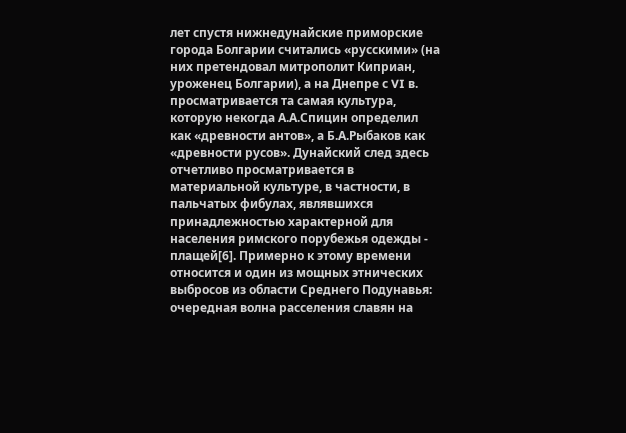лет спустя нижнедунайские приморские города Болгарии считались «русскими» (на них претендовал митрополит Киприан, уроженец Болгарии), а на Днепре с VI в. просматривается та самая культура, которую некогда А.А.Спицин определил как «древности антов», а Б.А.Рыбаков как «древности русов». Дунайский след здесь отчетливо просматривается в материальной культуре, в частности, в пальчатых фибулах, являвшихся принадлежностью характерной для населения римского порубежья одежды - плащей[6]. Примерно к этому времени относится и один из мощных этнических выбросов из области Среднего Подунавья: очередная волна расселения славян на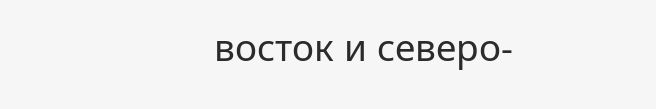восток и северо-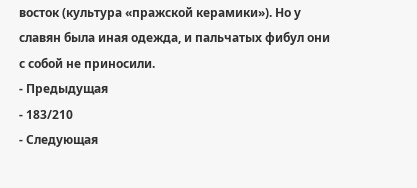восток (культура «пражской керамики»). Но у славян была иная одежда, и пальчатых фибул они с собой не приносили.
- Предыдущая
- 183/210
- Следующая